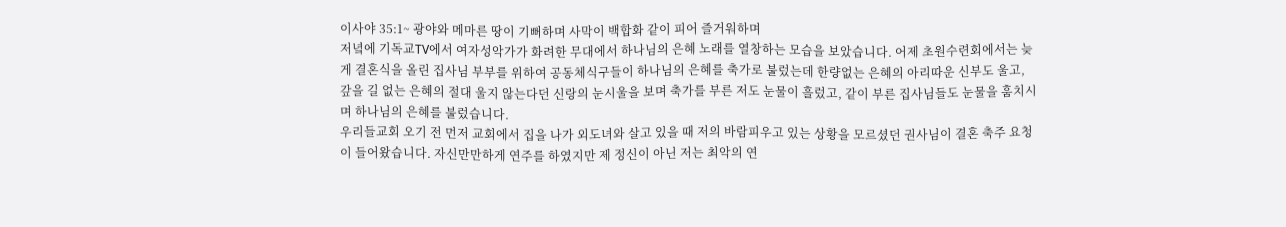이사야 35:1~ 광야와 메마른 땅이 기뻐하며 사막이 백합화 같이 피어 즐거워하며
저녘에 기독교TV에서 여자성악가가 화려한 무대에서 하나님의 은혜 노래를 열창하는 모습을 보았습니다. 어제 초원수련회에서는 늦게 결혼식을 올린 집사님 부부를 위하여 공동체식구들이 하나님의 은혜를 축가로 불렀는데 한량없는 은혜의 아리따운 신부도 울고, 갚을 길 없는 은혜의 절대 울지 않는다던 신랑의 눈시울을 보며 축가를 부른 저도 눈물이 흘렀고, 같이 부른 집사님들도 눈물을 훔치시며 하나님의 은혜를 불렀습니다.
우리들교회 오기 전 먼저 교회에서 집을 나가 외도녀와 살고 있을 때 저의 바람피우고 있는 상황을 모르셨던 권사님이 결혼 축주 요청이 들어왔습니다. 자신만만하게 연주를 하였지만 제 정신이 아닌 저는 최악의 연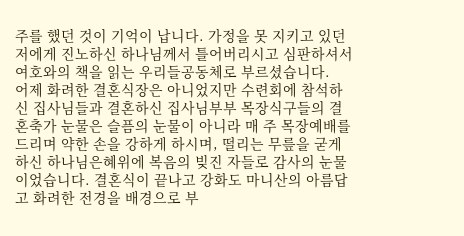주를 했던 것이 기억이 납니다. 가정을 못 지키고 있던 저에게 진노하신 하나님께서 틀어버리시고 심판하셔서 여호와의 책을 읽는 우리들공동체로 부르셨습니다.
어제 화려한 결혼식장은 아니었지만 수련회에 참석하신 집사님들과 결혼하신 집사님부부 목장식구들의 결혼축가 눈물은 슬픔의 눈물이 아니라 매 주 목장예배를 드리며 약한 손을 강하게 하시며, 떨리는 무릎을 굳게 하신 하나님은혜위에 복음의 빚진 자들로 감사의 눈물이었습니다. 결혼식이 끝나고 강화도 마니산의 아름답고 화려한 전경을 배경으로 부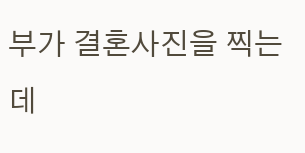부가 결혼사진을 찍는데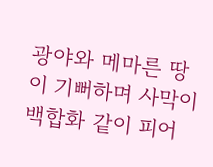광야와 메마른 땅이 기뻐하며 사막이 백합화 같이 피어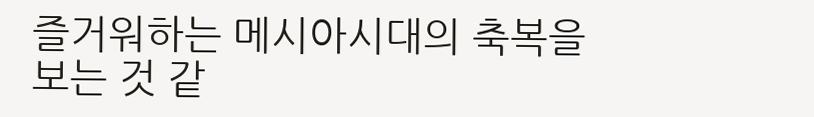즐거워하는 메시아시대의 축복을 보는 것 같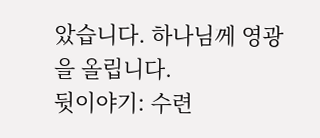았습니다. 하나님께 영광을 올립니다.
뒷이야기: 수련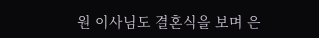원 이사님도 결혼식을 보며 은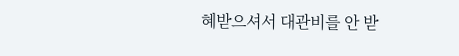혜받으셔서 대관비를 안 받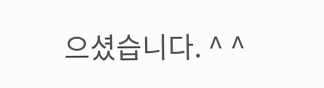으셨습니다. ^ ^